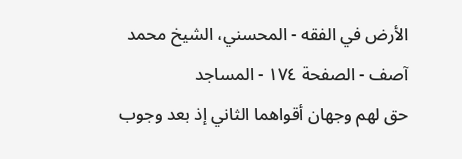الأرض في الفقه - المحسني، الشيخ محمد آصف - الصفحة ١٧٤ - المساجد
حق لهم وجهان أقواهما الثاني إذ بعد وجوب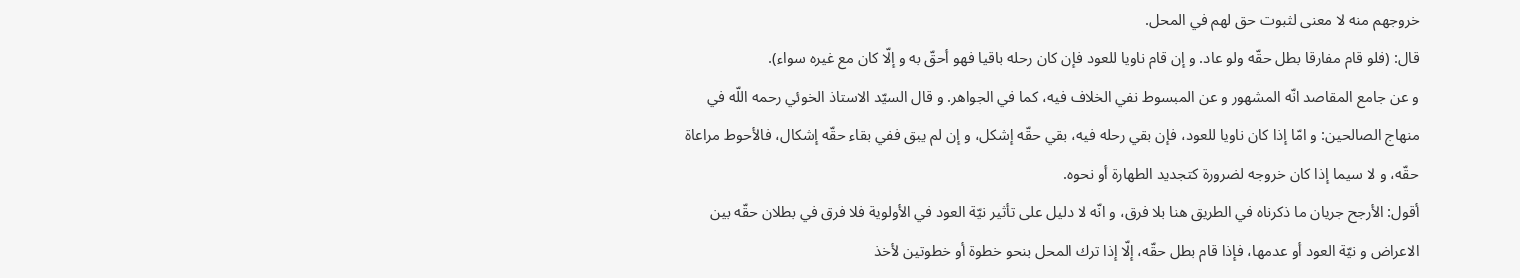خروجهم منه لا معنى لثبوت حق لهم في المحل.
قال: (فلو قام مفارقا بطل حقّه ولو عاد. و إن قام ناويا للعود فإن كان رحله باقيا فهو أحقّ به و إلّا كان مع غيره سواء).
و عن جامع المقاصد انّه المشهور و عن المبسوط نفي الخلاف فيه، كما في الجواهر. و قال السيّد الاستاذ الخوئي رحمه اللّه في منهاج الصالحين: و امّا إذا كان ناويا للعود، فإن بقي رحله فيه، بقي حقّه إشكل، و إن لم يبق ففي بقاء حقّه إشكال، فالأحوط مراعاة حقّه، و لا سيما إذا كان خروجه لضرورة كتجديد الطهارة أو نحوه.
أقول: الأرجح جريان ما ذكرناه في الطريق هنا بلا فرق، و انّه لا دليل على تأثير نيّة العود في الأولوية فلا فرق في بطلان حقّه بين الاعراض و نيّة العود أو عدمها، فإذا قام بطل حقّه، إلّا إذا ترك المحل بنحو خطوة أو خطوتين لأخذ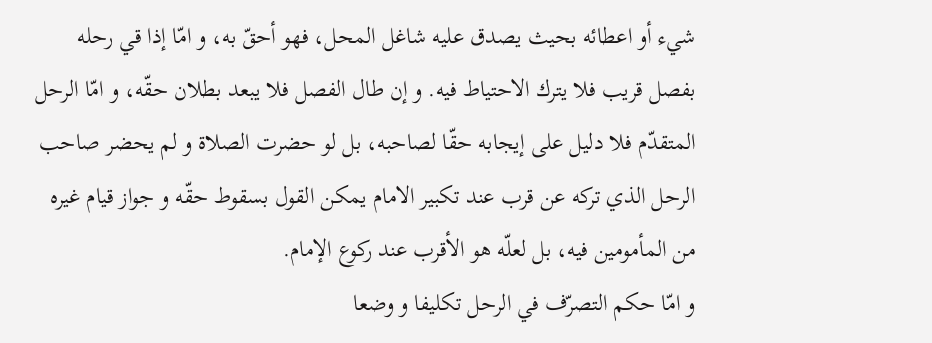شيء أو اعطائه بحيث يصدق عليه شاغل المحل، فهو أحقّ به، و امّا إذا قي رحله بفصل قريب فلا يترك الاحتياط فيه. و إن طال الفصل فلا يبعد بطلان حقّه، و امّا الرحل المتقدّم فلا دليل على إيجابه حقّا لصاحبه، بل لو حضرت الصلاة و لم يحضر صاحب الرحل الذي تركه عن قرب عند تكبير الامام يمكن القول بسقوط حقّه و جواز قيام غيره من المأمومين فيه، بل لعلّه هو الأقرب عند ركوع الإمام.
و امّا حكم التصرّف في الرحل تكليفا و وضعا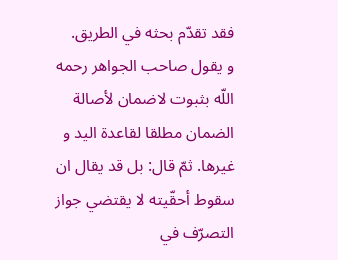فقد تقدّم بحثه في الطريق.
و يقول صاحب الجواهر رحمه اللّه بثبوت لاضمان لأصالة الضمان مطلقا لقاعدة اليد و غيرها. ثمّ قال: بل قد يقال ان سقوط أحقّيته لا يقتضي جواز التصرّف في